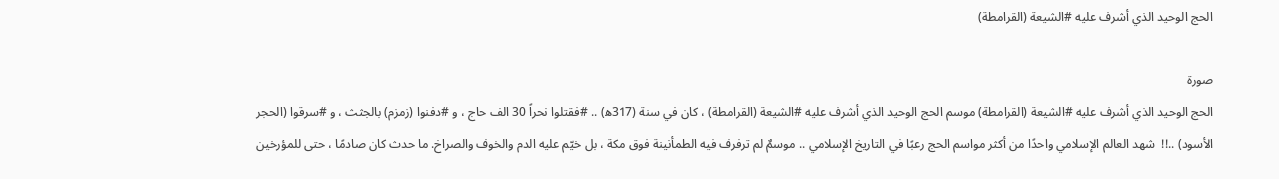الحج الوحيد الذي أشرف عليه #الشيعة (القرامطة)

صورة
الحج الوحيد الذي أشرف عليه #الشيعة (القرامطة) موسم الحج الوحيد الذي أشرف عليه #الشيعة (القرامطة) ، كان في سنة (317ه‍) .. #فقتلوا نحراً 30 الف حاج ، و #دفنوا (زمزم) بالجثث ، و #سرقوا (الحجر الأسود) ..!!  شهد العالم الإسلامي واحدًا من أكثر مواسم الحج رعبًا في التاريخ الإسلامي .. موسمٌ لم ترفرف فيه الطمأنينة فوق مكة ، بل خيّم عليه الدم والخوف والصراخ. ما حدث كان صادمًا ، حتى للمؤرخين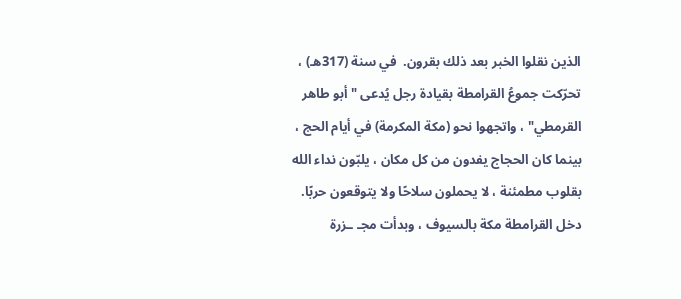الذين نقلوا الخبر بعد ذلك بقرون.  في سنة (317هـ) ، تحرّكت جموعُ القرامطة بقيادة رجل يُدعى "أبو طاهر القرمطي" ، واتجهوا نحو (مكة المكرمة) في أيام الحج ، بينما كان الحجاج يفدون من كل مكان ، يلبّون نداء الله بقلوب مطمئنة ، لا يحملون سلاحًا ولا يتوقعون حربًا. دخل القرامطة مكة بالسيوف ، وبدأت مجـ ـزرة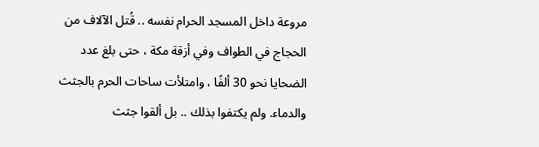مروعة داخل المسجد الحرام نفسه .. قُتل الآلاف من الحجاج في الطواف وفي أزقة مكة ، حتى بلغ عدد الضحايا نحو 30 ألفًا ، وامتلأت ساحات الحرم بالجثث والدماء. ولم يكتفوا بذلك .. بل ألقوا جثث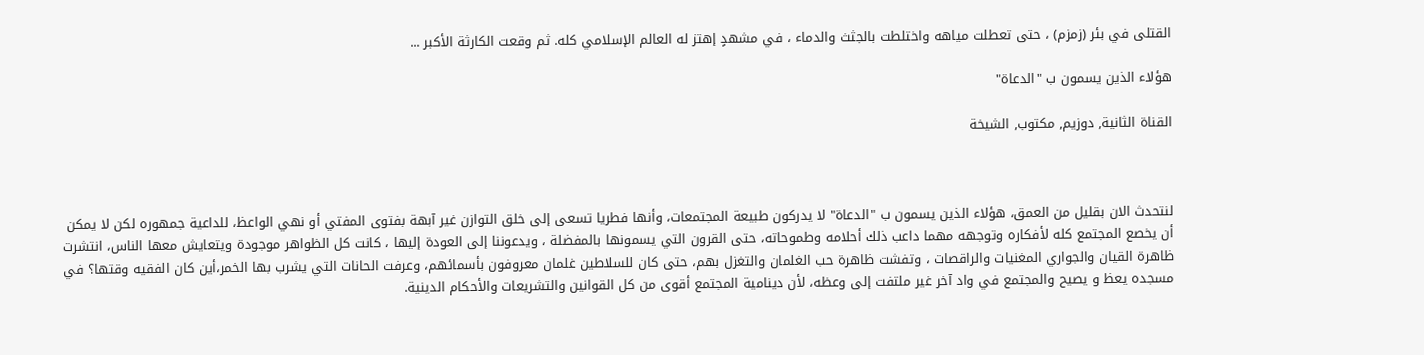القتلى في بئر (زمزم) ، حتى تعطلت مياهه واختلطت بالجثث والدماء ، في مشهدٍ إهتز له العالم الإسلامي كله. ثم وقعت الكارثة الأكبر ...

هؤلاء الذين يسمون ب "الدعاة"

القناة الثانية, دوزيم, مكتوب, الشيخة



لنتحدث الان بقليل من العمق، هؤلاء الذين يسمون ب "الدعاة" لا يدركون طبيعة المجتمعات، وأنها فطريا تسعى إلى خلق التوازن غير آبهة بفتوى المفتي أو نهي الواعظ، للداعية جمهوره لكن لا يمكن أن يخصع المجتمع كله لأفكاره وتوجهه مهما داعب ذلك أحلامه وطموحاته، حتى القرون التي يسمونها بالمفضلة ، ويدعوننا إلى العودة إليها ، كانت كل الظواهر موجودة ويتعايش معها الناس، انتشرت ظاهرة القيان والجواري المغنيات والراقصات ، وتفشت ظاهرة حب الغلمان والتغزل بهم، حتى كان للسلاطين غلمان معروفون بأسمائهم، وعرفت الحانات التي يشرب بها الخمر،أين كان الفقيه وقتها؟ في مسجده يعظ و يصيح والمجتمع في واد آخر غير ملتفت إلى وعظه، لأن دينامية المجتمع أقوى من كل القوانين والتشريعات والأحكام الدينية.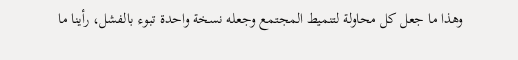وهذا ما جعل كل محاولة لتنميط المجتمع وجعله نسخة واحدة تبوء بالفشل، رأينا ما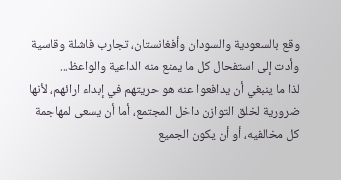وقع بالسعودية والسودان وأفغانستان، تجارب فاشلة وقاسية وأدت إلى استفحال كل ما يمنع منه الداعية والواعظ...
لذا ما ينبغي أن يدافعوا عنه هو حريتهم في إبداء ارائهم، لأنها ضرورية لخلق التوازن داخل المجتمع، أما أن يسعى لمهاجمة كل مخالفيه، أو أن يكون الجميع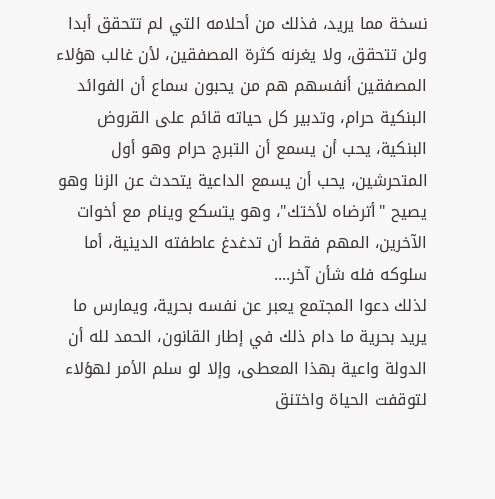نسخة مما يريد، فذلك من أحلامه التي لم تتحقق أبدا ولن تتحقق، ولا يغرنه كثرة المصفقين، لأن غالب هؤلاء المصفقين أنفسهم هم من يحبون سماع أن الفوائد البنكية حرام، وتدبير كل حياته قائم على القروض البنكية، يحب أن يسمع أن التبرج حرام وهو أول المتحرشين، يحب أن يسمع الداعية يتحدث عن الزنا وهو يصيح "أترضاه لأختك"، وهو يتسكع وينام مع أخوات الآخرين، المهم فقط أن تدغدغ عاطفته الدينية، أما سلوكه فله شأن آخر....
لذلك دعوا المجتمع يعبر عن نفسه بحرية، ويمارس ما يريد بحرية ما دام ذلك في إطار القانون، الحمد لله أن الدولة واعية بهذا المعطى، وإلا لو سلم الأمر لهؤلاء لتوقفت الحياة واختنق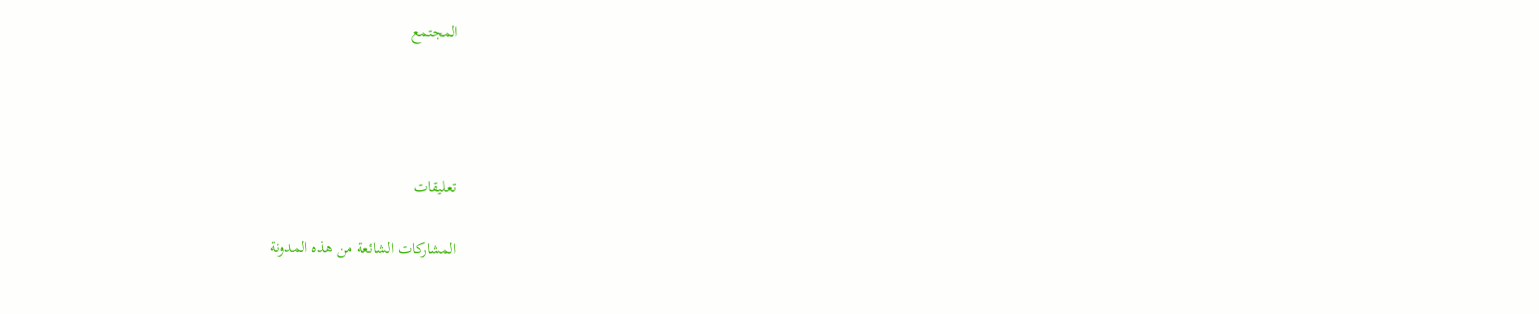المجتمع




تعليقات

المشاركات الشائعة من هذه المدونة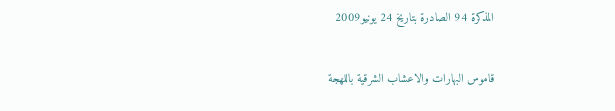المذكرة 94 الصادرة بتاريخ 24 يونيو2009

قاموس البهارات والاعشاب الشرقية باللهجة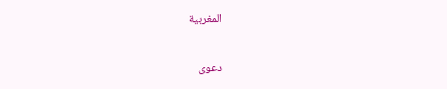المغربية

دعوى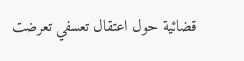قضائية حول اعتقال تعسفي تعرضت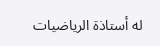له أستاذة الرياضيات